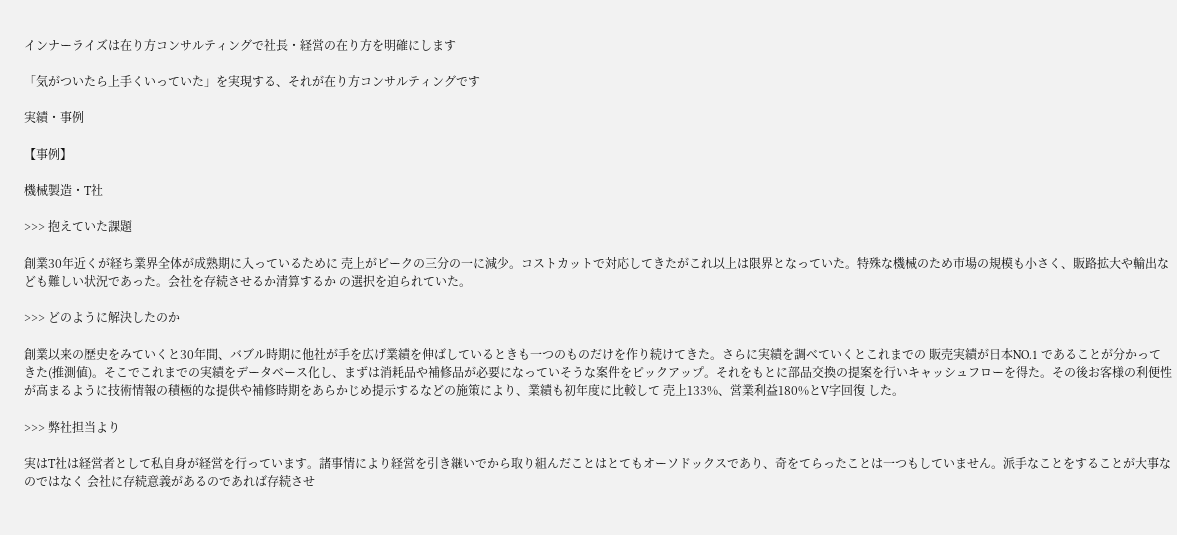インナーライズは在り方コンサルティングで社長・経営の在り方を明確にします

「気がついたら上手くいっていた」を実現する、それが在り方コンサルティングです

実績・事例

【事例】

機械製造・T社

>>> 抱えていた課題

創業30年近くが経ち業界全体が成熟期に入っているために 売上がピークの三分の一に減少。コストカットで対応してきたがこれ以上は限界となっていた。特殊な機械のため市場の規模も小さく、販路拡大や輸出なども難しい状況であった。会社を存続させるか清算するか の選択を迫られていた。

>>> どのように解決したのか

創業以来の歴史をみていくと30年間、バブル時期に他社が手を広げ業績を伸ばしているときも一つのものだけを作り続けてきた。さらに実績を調べていくとこれまでの 販売実績が日本NO.1 であることが分かってきた(推測値)。そこでこれまでの実績をデータベース化し、まずは消耗品や補修品が必要になっていそうな案件をピックアップ。それをもとに部品交換の提案を行いキャッシュフローを得た。その後お客様の利便性が高まるように技術情報の積極的な提供や補修時期をあらかじめ提示するなどの施策により、業績も初年度に比較して 売上133%、営業利益180%とV字回復 した。

>>> 弊社担当より

実はT社は経営者として私自身が経営を行っています。諸事情により経営を引き継いでから取り組んだことはとてもオーソドックスであり、奇をてらったことは一つもしていません。派手なことをすることが大事なのではなく 会社に存続意義があるのであれば存続させ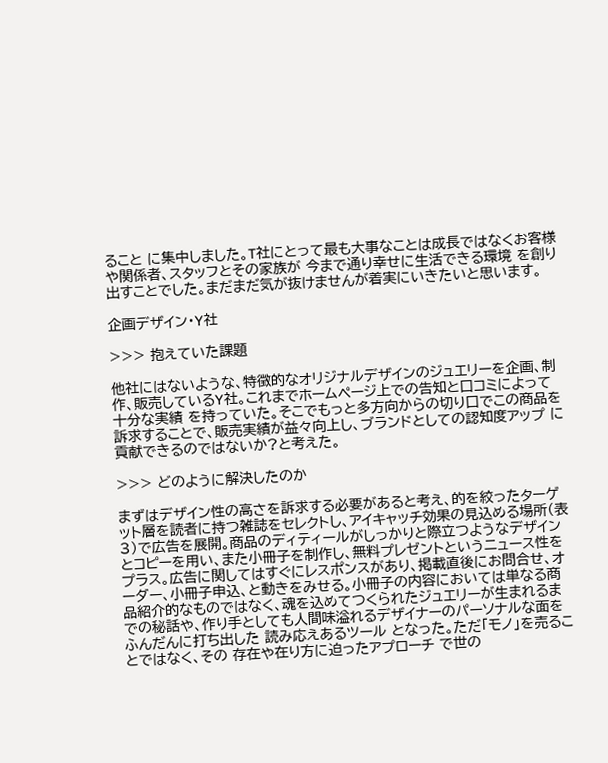ること に集中しました。T社にとって最も大事なことは成長ではなくお客様や関係者、スタッフとその家族が 今まで通り幸せに生活できる環境 を創り出すことでした。まだまだ気が抜けませんが着実にいきたいと思います。

企画デザイン・Y社

>>> 抱えていた課題

他社にはないような、特徴的なオリジナルデザインのジュエリーを企画、制作、販売しているY社。これまでホームページ上での告知と口コミによって 十分な実績 を持っていた。そこでもっと多方向からの切り口でこの商品を訴求することで、販売実績が益々向上し、ブランドとしての認知度アップ に貢献できるのではないか?と考えた。

>>> どのように解決したのか

まずはデザイン性の高さを訴求する必要があると考え、的を絞ったターゲット層を読者に持つ雑誌をセレクトし、アイキャッチ効果の見込める場所(表3)で広告を展開。商品のディティールがしっかりと際立つようなデザインとコピーを用い、また小冊子を制作し、無料プレゼントというニュース性をプラス。広告に関してはすぐにレスポンスがあり、掲載直後にお問合せ、オーダー、小冊子申込、と動きをみせる。小冊子の内容においては単なる商品紹介的なものではなく、魂を込めてつくられたジュエリーが生まれるまでの秘話や、作り手としても人間味溢れるデザイナーのパーソナルな面をふんだんに打ち出した 読み応えあるツール となった。ただ「モノ」を売ることではなく、その 存在や在り方に迫ったアプローチ で世の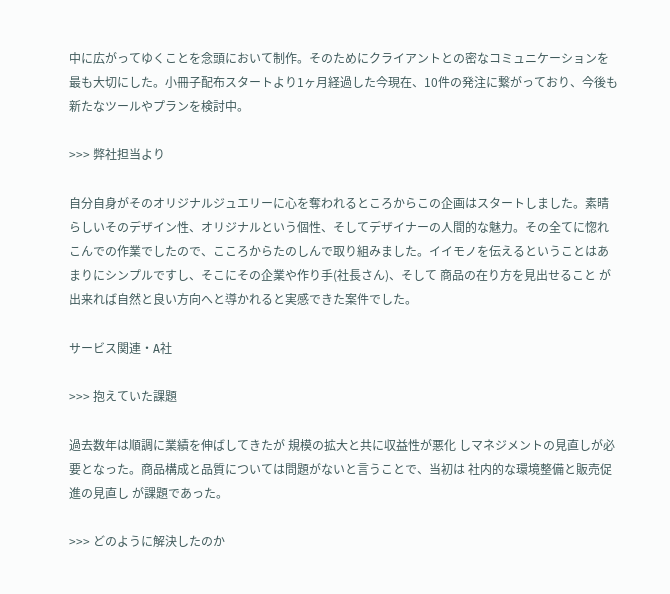中に広がってゆくことを念頭において制作。そのためにクライアントとの密なコミュニケーションを最も大切にした。小冊子配布スタートより1ヶ月経過した今現在、10件の発注に繋がっており、今後も新たなツールやプランを検討中。

>>> 弊社担当より

自分自身がそのオリジナルジュエリーに心を奪われるところからこの企画はスタートしました。素晴らしいそのデザイン性、オリジナルという個性、そしてデザイナーの人間的な魅力。その全てに惚れこんでの作業でしたので、こころからたのしんで取り組みました。イイモノを伝えるということはあまりにシンプルですし、そこにその企業や作り手(社長さん)、そして 商品の在り方を見出せること が出来れば自然と良い方向へと導かれると実感できた案件でした。

サービス関連・A社

>>> 抱えていた課題

過去数年は順調に業績を伸ばしてきたが 規模の拡大と共に収益性が悪化 しマネジメントの見直しが必要となった。商品構成と品質については問題がないと言うことで、当初は 社内的な環境整備と販売促進の見直し が課題であった。

>>> どのように解決したのか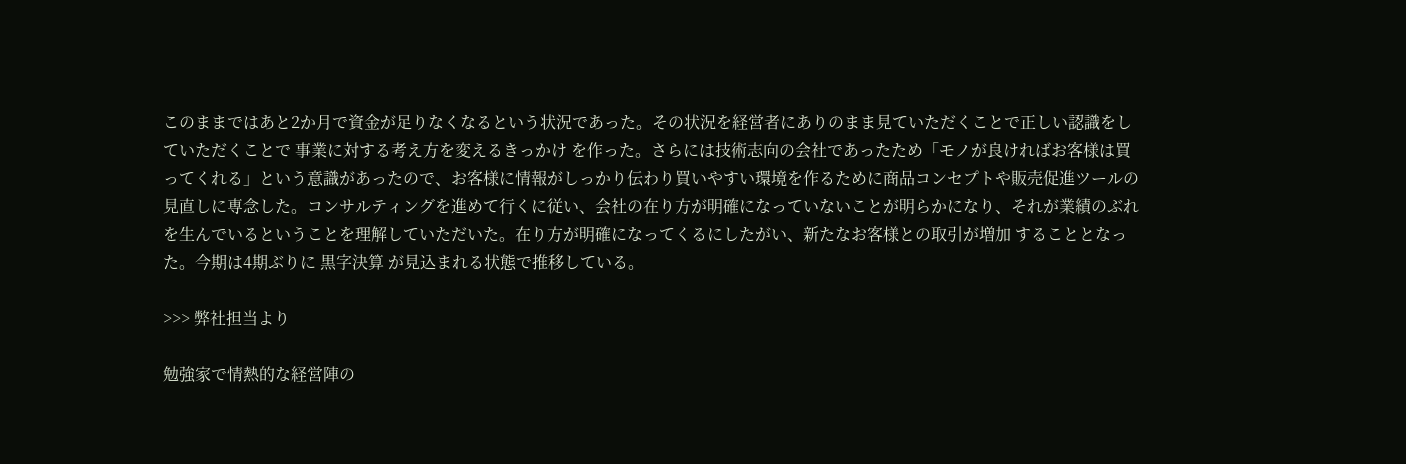このままではあと2か月で資金が足りなくなるという状況であった。その状況を経営者にありのまま見ていただくことで正しい認識をしていただくことで 事業に対する考え方を変えるきっかけ を作った。さらには技術志向の会社であったため「モノが良ければお客様は買ってくれる」という意識があったので、お客様に情報がしっかり伝わり買いやすい環境を作るために商品コンセプトや販売促進ツールの見直しに専念した。コンサルティングを進めて行くに従い、会社の在り方が明確になっていないことが明らかになり、それが業績のぶれを生んでいるということを理解していただいた。在り方が明確になってくるにしたがい、新たなお客様との取引が増加 することとなった。今期は4期ぶりに 黒字決算 が見込まれる状態で推移している。

>>> 弊社担当より

勉強家で情熱的な経営陣の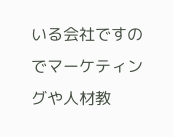いる会社ですのでマーケティングや人材教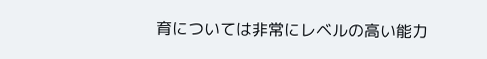育については非常にレベルの高い能力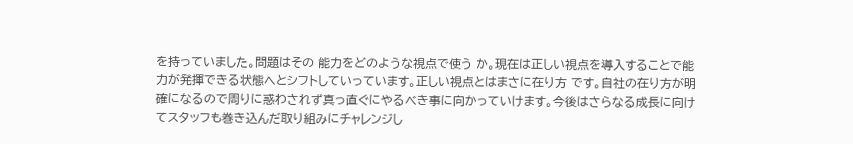を持っていました。問題はその 能力をどのような視点で使う か。現在は正しい視点を導入することで能力が発揮できる状態へとシフトしていっています。正しい視点とはまさに在り方 です。自社の在り方が明確になるので周りに惑わされず真っ直ぐにやるべき事に向かっていけます。今後はさらなる成長に向けてスタッフも巻き込んだ取り組みにチャレンジし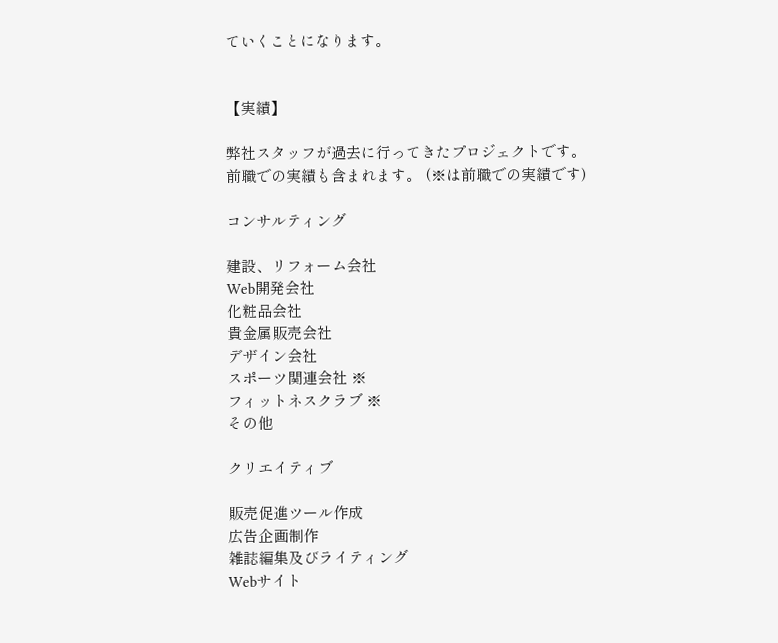ていくことになります。


【実績】

弊社スタッフが過去に行ってきたプロジェクトです。
前職での実績も含まれます。 (※は前職での実績です)

コンサルティング

建設、リフォーム会社
Web開発会社
化粧品会社
貴金属販売会社
デザイン会社
スポーツ関連会社 ※
フィットネスクラブ ※
その他

クリエイティブ

販売促進ツール作成
広告企画制作
雑誌編集及びライティング
Webサイト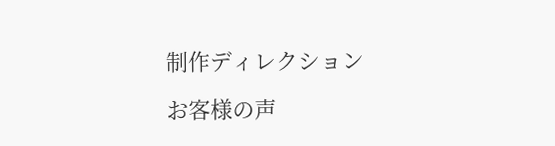制作ディレクション

お客様の声